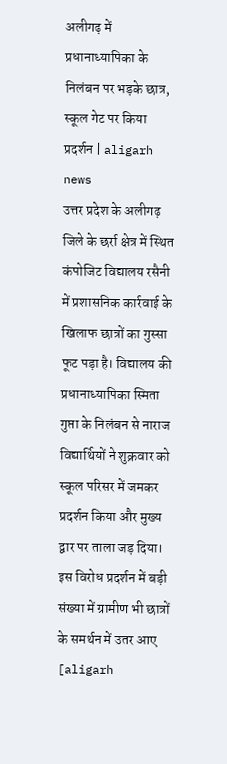अलीगढ़ में प्रधानाध्यापिका के निलंबन पर भड़के छात्र, स्कूल गेट पर किया प्रदर्शन | aligarh news
उत्तर प्रदेश के अलीगढ़ जिले के छर्रा क्षेत्र में स्थित कंपोजिट विद्यालय रसैनी में प्रशासनिक कार्रवाई के खिलाफ छात्रों का गुस्सा फूट पड़ा है। विद्यालय की प्रधानाध्यापिका स्मिता गुप्ता के निलंबन से नाराज विद्यार्थियों ने शुक्रवार को स्कूल परिसर में जमकर प्रदर्शन किया और मुख्य द्वार पर ताला जड़ दिया। इस विरोध प्रदर्शन में बड़ी संख्या में ग्रामीण भी छात्रों के समर्थन में उतर आए [aligarh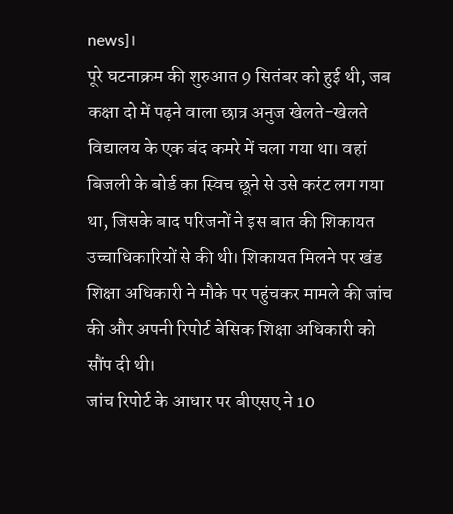news]।
पूरे घटनाक्रम की शुरुआत 9 सितंबर को हुई थी, जब कक्षा दो में पढ़ने वाला छात्र अनुज खेलते-खेलते विद्यालय के एक बंद कमरे में चला गया था। वहां बिजली के बोर्ड का स्विच छूने से उसे करंट लग गया था, जिसके बाद परिजनों ने इस बात की शिकायत उच्चाधिकारियों से की थी। शिकायत मिलने पर खंड शिक्षा अधिकारी ने मौके पर पहुंचकर मामले की जांच की और अपनी रिपोर्ट बेसिक शिक्षा अधिकारी को सौंप दी थी।
जांच रिपोर्ट के आधार पर बीएसए ने 10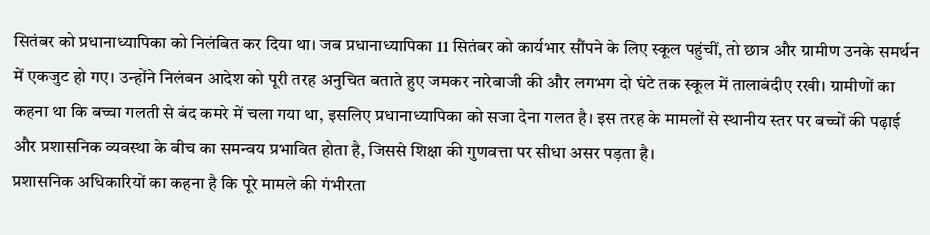सितंबर को प्रधानाध्यापिका को निलंबित कर दिया था। जब प्रधानाध्यापिका 11 सितंबर को कार्यभार सौंपने के लिए स्कूल पहुंचीं, तो छात्र और ग्रामीण उनके समर्थन में एकजुट हो गए। उन्होंने निलंबन आदेश को पूरी तरह अनुचित बताते हुए जमकर नारेबाजी की और लगभग दो घंटे तक स्कूल में तालाबंदीए रखी। ग्रामीणों का कहना था कि बच्चा गलती से बंद कमरे में चला गया था, इसलिए प्रधानाध्यापिका को सजा देना गलत है। इस तरह के मामलों से स्थानीय स्तर पर बच्चों की पढ़ाई और प्रशासनिक व्यवस्था के बीच का समन्वय प्रभावित होता है, जिससे शिक्षा की गुणवत्ता पर सीधा असर पड़ता है।
प्रशासनिक अधिकारियों का कहना है कि पूरे मामले की गंभीरता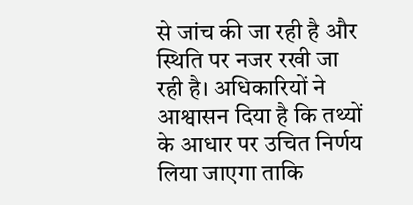से जांच की जा रही है और स्थिति पर नजर रखी जा रही है। अधिकारियों ने आश्वासन दिया है कि तथ्यों के आधार पर उचित निर्णय लिया जाएगा ताकि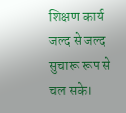शिक्षण कार्य जल्द से जल्द सुचारू रूप से चल सके।